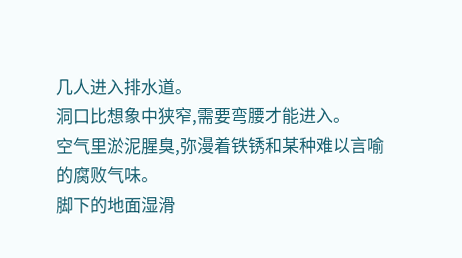几人进入排水道。
洞口比想象中狭窄,需要弯腰才能进入。
空气里淤泥腥臭,弥漫着铁锈和某种难以言喻的腐败气味。
脚下的地面湿滑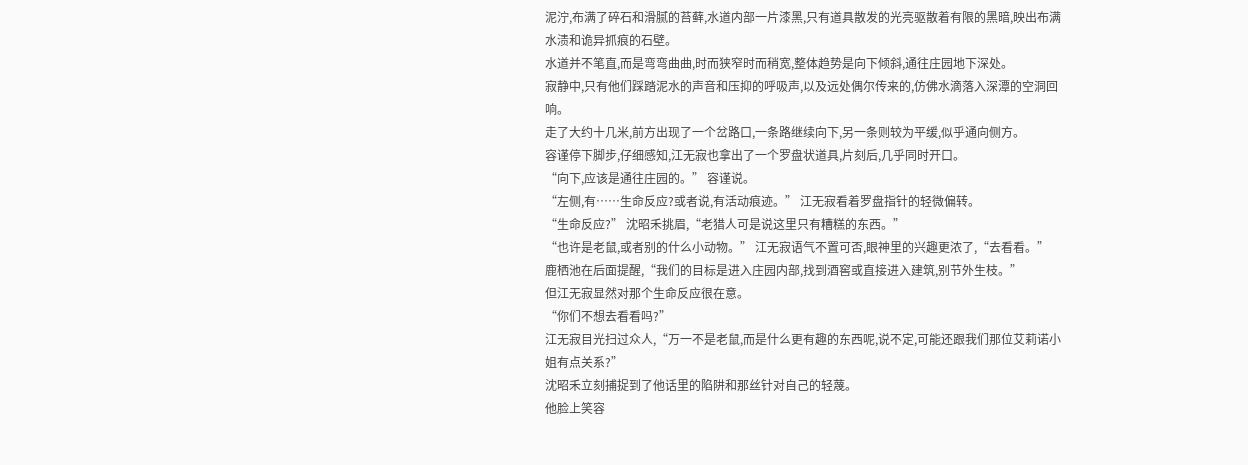泥泞,布满了碎石和滑腻的苔藓,水道内部一片漆黑,只有道具散发的光亮驱散着有限的黑暗,映出布满水渍和诡异抓痕的石壁。
水道并不笔直,而是弯弯曲曲,时而狭窄时而稍宽,整体趋势是向下倾斜,通往庄园地下深处。
寂静中,只有他们踩踏泥水的声音和压抑的呼吸声,以及远处偶尔传来的,仿佛水滴落入深潭的空洞回响。
走了大约十几米,前方出现了一个岔路口,一条路继续向下,另一条则较为平缓,似乎通向侧方。
容谨停下脚步,仔细感知,江无寂也拿出了一个罗盘状道具,片刻后,几乎同时开口。
“向下,应该是通往庄园的。” 容谨说。
“左侧,有……生命反应?或者说,有活动痕迹。” 江无寂看着罗盘指针的轻微偏转。
“生命反应?” 沈昭禾挑眉,“老猎人可是说这里只有糟糕的东西。”
“也许是老鼠,或者别的什么小动物。” 江无寂语气不置可否,眼神里的兴趣更浓了,“去看看。”
鹿栖池在后面提醒,“我们的目标是进入庄园内部,找到酒窖或直接进入建筑,别节外生枝。”
但江无寂显然对那个生命反应很在意。
“你们不想去看看吗?”
江无寂目光扫过众人,“万一不是老鼠,而是什么更有趣的东西呢,说不定,可能还跟我们那位艾莉诺小姐有点关系?”
沈昭禾立刻捕捉到了他话里的陷阱和那丝针对自己的轻蔑。
他脸上笑容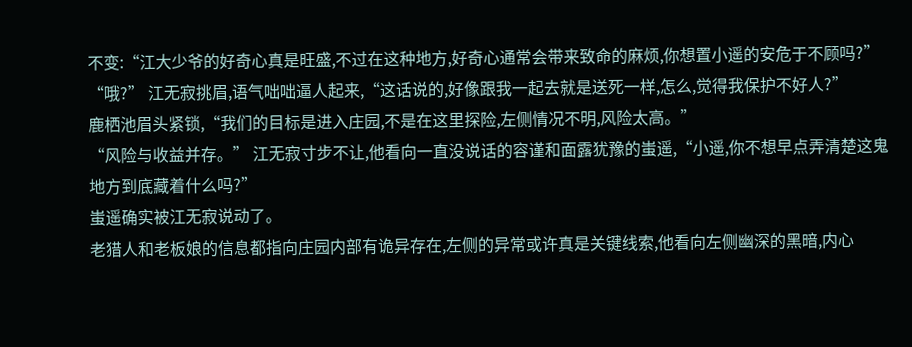不变:“江大少爷的好奇心真是旺盛,不过在这种地方,好奇心通常会带来致命的麻烦,你想置小遥的安危于不顾吗?”
“哦?” 江无寂挑眉,语气咄咄逼人起来,“这话说的,好像跟我一起去就是送死一样,怎么,觉得我保护不好人?”
鹿栖池眉头紧锁,“我们的目标是进入庄园,不是在这里探险,左侧情况不明,风险太高。”
“风险与收益并存。” 江无寂寸步不让,他看向一直没说话的容谨和面露犹豫的蚩遥,“小遥,你不想早点弄清楚这鬼地方到底藏着什么吗?”
蚩遥确实被江无寂说动了。
老猎人和老板娘的信息都指向庄园内部有诡异存在,左侧的异常或许真是关键线索,他看向左侧幽深的黑暗,内心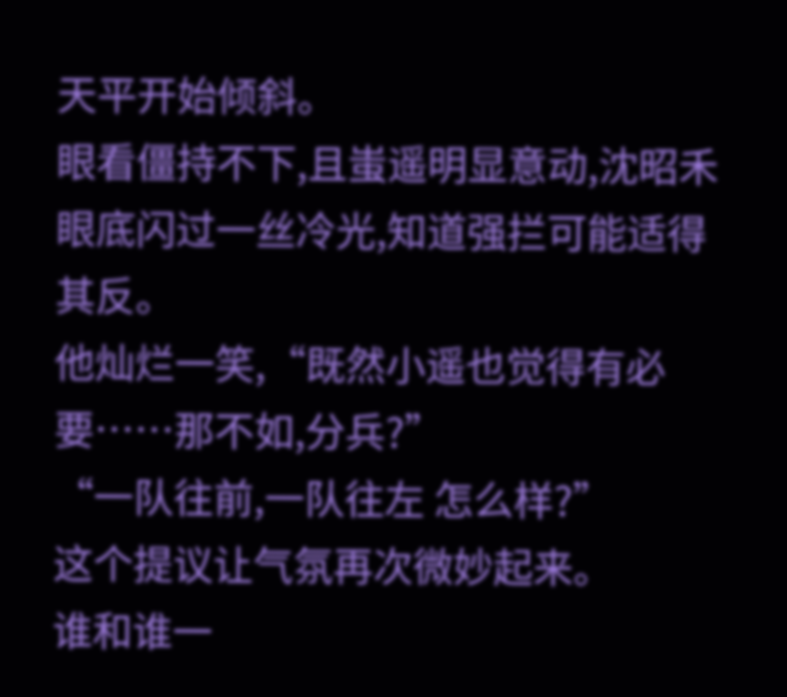天平开始倾斜。
眼看僵持不下,且蚩遥明显意动,沈昭禾眼底闪过一丝冷光,知道强拦可能适得其反。
他灿烂一笑,“既然小遥也觉得有必要……那不如,分兵?”
“一队往前,一队往左 怎么样?”
这个提议让气氛再次微妙起来。
谁和谁一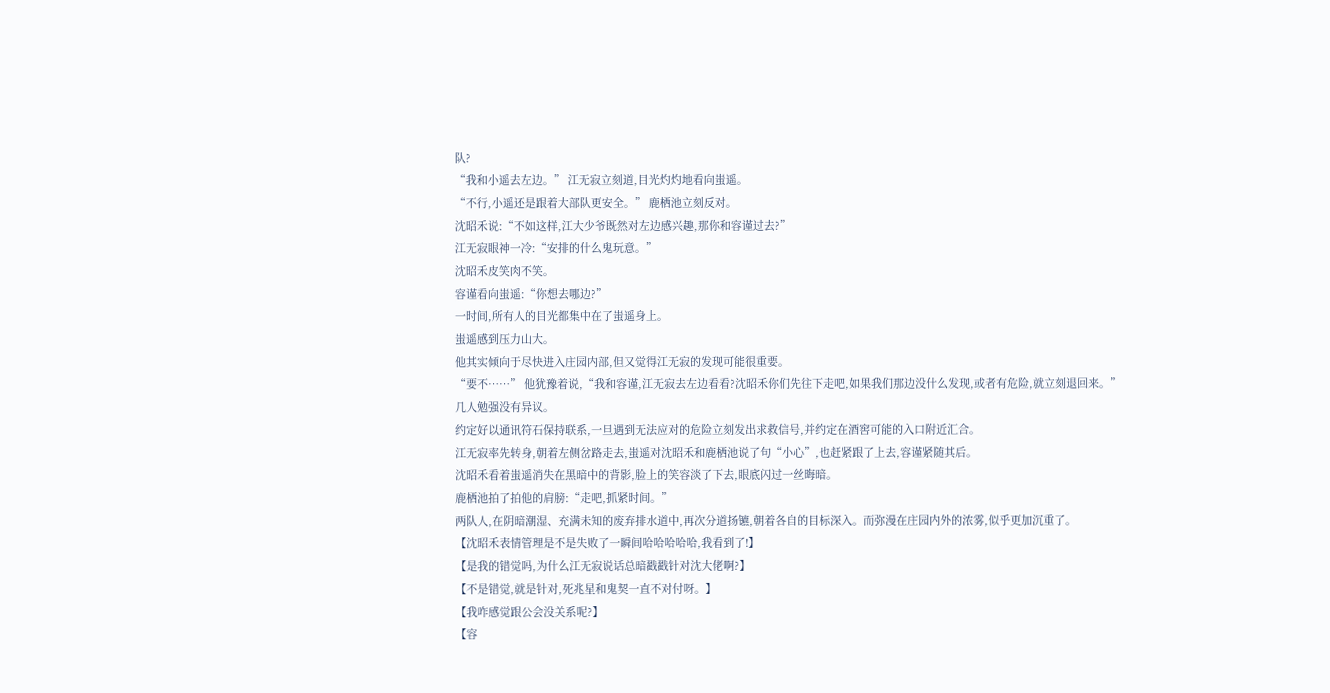队?
“我和小遥去左边。” 江无寂立刻道,目光灼灼地看向蚩遥。
“不行,小遥还是跟着大部队更安全。” 鹿栖池立刻反对。
沈昭禾说:“不如这样,江大少爷既然对左边感兴趣,那你和容谨过去?”
江无寂眼神一冷:“安排的什么鬼玩意。”
沈昭禾皮笑肉不笑。
容谨看向蚩遥:“你想去哪边?”
一时间,所有人的目光都集中在了蚩遥身上。
蚩遥感到压力山大。
他其实倾向于尽快进入庄园内部,但又觉得江无寂的发现可能很重要。
“要不……” 他犹豫着说,“我和容谨,江无寂去左边看看?沈昭禾你们先往下走吧,如果我们那边没什么发现,或者有危险,就立刻退回来。”
几人勉强没有异议。
约定好以通讯符石保持联系,一旦遇到无法应对的危险立刻发出求救信号,并约定在酒窖可能的入口附近汇合。
江无寂率先转身,朝着左侧岔路走去,蚩遥对沈昭禾和鹿栖池说了句“小心”,也赶紧跟了上去,容谨紧随其后。
沈昭禾看着蚩遥消失在黑暗中的背影,脸上的笑容淡了下去,眼底闪过一丝晦暗。
鹿栖池拍了拍他的肩膀:“走吧,抓紧时间。”
两队人,在阴暗潮湿、充满未知的废弃排水道中,再次分道扬镳,朝着各自的目标深入。而弥漫在庄园内外的浓雾,似乎更加沉重了。
【沈昭禾表情管理是不是失败了一瞬间哈哈哈哈哈,我看到了!】
【是我的错觉吗,为什么江无寂说话总暗戳戳针对沈大佬啊?】
【不是错觉,就是针对,死兆星和鬼契一直不对付呀。】
【我咋感觉跟公会没关系呢?】
【容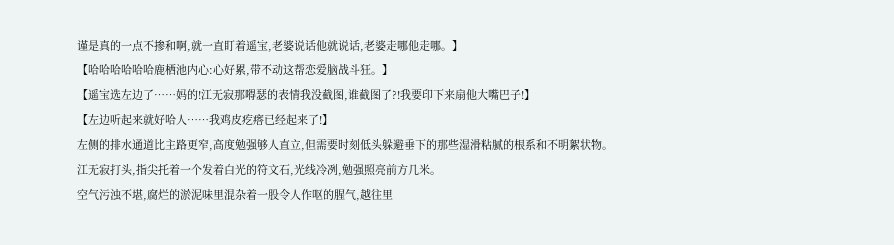谨是真的一点不掺和啊,就一直盯着遥宝,老婆说话他就说话,老婆走哪他走哪。】
【哈哈哈哈哈哈鹿栖池内心:心好累,带不动这帮恋爱脑战斗狂。】
【遥宝选左边了……妈的!江无寂那嘚瑟的表情我没截图,谁截图了?!我要印下来扇他大嘴巴子!】
【左边听起来就好哈人……我鸡皮疙瘩已经起来了!】
左侧的排水通道比主路更窄,高度勉强够人直立,但需要时刻低头躲避垂下的那些湿滑粘腻的根系和不明絮状物。
江无寂打头,指尖托着一个发着白光的符文石,光线冷冽,勉强照亮前方几米。
空气污浊不堪,腐烂的淤泥味里混杂着一股令人作呕的腥气,越往里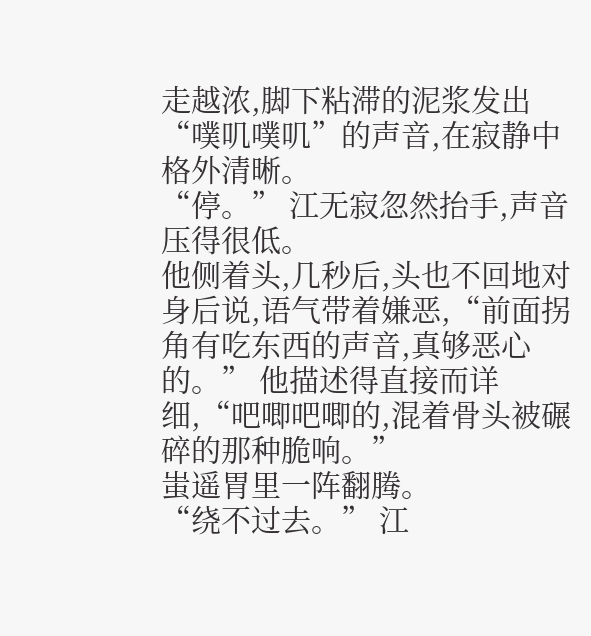走越浓,脚下粘滞的泥浆发出“噗叽噗叽”的声音,在寂静中格外清晰。
“停。” 江无寂忽然抬手,声音压得很低。
他侧着头,几秒后,头也不回地对身后说,语气带着嫌恶,“前面拐角有吃东西的声音,真够恶心的。” 他描述得直接而详细,“吧唧吧唧的,混着骨头被碾碎的那种脆响。”
蚩遥胃里一阵翻腾。
“绕不过去。” 江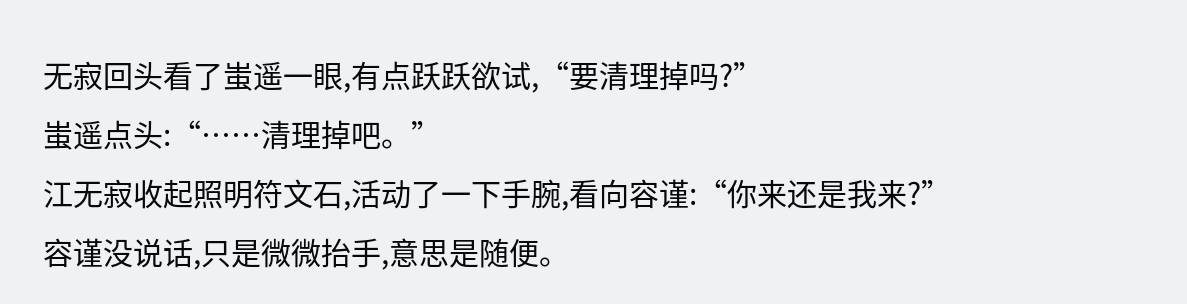无寂回头看了蚩遥一眼,有点跃跃欲试,“要清理掉吗?”
蚩遥点头:“……清理掉吧。”
江无寂收起照明符文石,活动了一下手腕,看向容谨:“你来还是我来?”
容谨没说话,只是微微抬手,意思是随便。